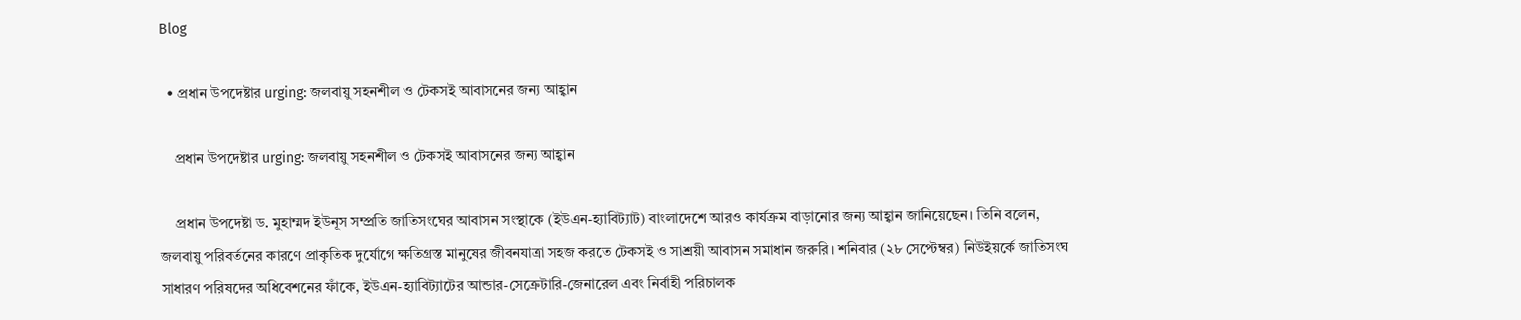Blog

  • প্রধান উপদেষ্টার urging: জলবায়ু সহনশীল ও টেকসই আবাসনের জন্য আহ্বান

    প্রধান উপদেষ্টার urging: জলবায়ু সহনশীল ও টেকসই আবাসনের জন্য আহ্বান

    প্রধান উপদেষ্টা ড. মুহাম্মদ ইউনূস সম্প্রতি জাতিসংঘের আবাসন সংস্থাকে (ইউএন-হ্যাবিট্যাট) বাংলাদেশে আরও কার্যক্রম বাড়ানোর জন্য আহ্বান জানিয়েছেন। তিনি বলেন, জলবায়ু পরিবর্তনের কারণে প্রাকৃতিক দুর্যোগে ক্ষতিগ্রস্ত মানুষের জীবনযাত্রা সহজ করতে টেকসই ও সাশ্রয়ী আবাসন সমাধান জরুরি। শনিবার (২৮ সেপ্টেম্বর) নিউইয়র্কে জাতিসংঘ সাধারণ পরিষদের অধিবেশনের ফাঁকে, ইউএন-হ্যাবিট্যাটের আন্ডার-সেক্রেটারি-জেনারেল এবং নির্বাহী পরিচালক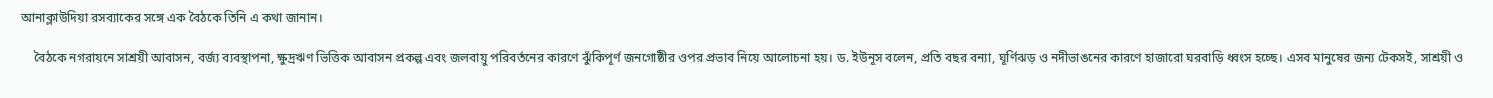আনাক্লাউদিয়া রসব্যাকের সঙ্গে এক বৈঠকে তিনি এ কথা জানান।

    বৈঠকে নগরায়নে সাশ্রয়ী আবাসন, বর্জ্য ব্যবস্থাপনা, ক্ষুদ্রঋণ ভিত্তিক আবাসন প্রকল্প এবং জলবায়ু পরিবর্তনের কারণে ঝুঁকিপূর্ণ জনগোষ্ঠীর ওপর প্রভাব নিয়ে আলোচনা হয়। ড. ইউনূস বলেন, প্রতি বছর বন্যা, ঘূর্ণিঝড় ও নদীভাঙনের কারণে হাজারো ঘরবাড়ি ধ্বংস হচ্ছে। এসব মানুষের জন্য টেকসই, সাশ্রয়ী ও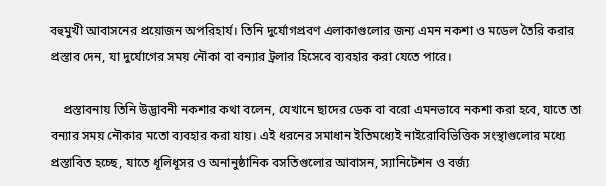বহুমুখী আবাসনের প্রয়োজন অপরিহার্য। তিনি দুর্যোগপ্রবণ এলাকাগুলোর জন্য এমন নকশা ও মডেল তৈরি করার প্রস্তাব দেন, যা দুর্যোগের সময় নৌকা বা বন্যার ট্রলার হিসেবে ব্যবহার করা যেতে পারে।

    প্রস্তাবনায় তিনি উদ্ভাবনী নকশার কথা বলেন, যেখানে ছাদের ডেক বা বরো এমনভাবে নকশা করা হবে, যাতে তা বন্যার সময় নৌকার মতো ব্যবহার করা যায়। এই ধরনের সমাধান ইতিমধ্যেই নাইরোবিভিত্তিক সংস্থাগুলোর মধ্যে প্রস্তাবিত হচ্ছে, যাতে ধূলিধূসর ও অনানুষ্ঠানিক বসতিগুলোর আবাসন, স্যানিটেশন ও বর্জ্য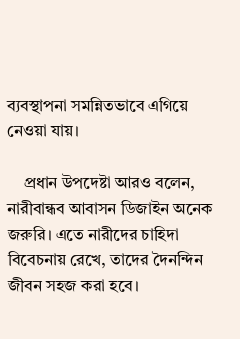ব্যবস্থাপনা সমন্নিতভাবে এগিয়ে নেওয়া যায়।

    প্রধান উপদেষ্টা আরও বলেন, নারীবান্ধব আবাসন ডিজাইন অনেক জরুরি। এতে নারীদের চাহিদা বিবেচনায় রেখে, তাদের দৈনন্দিন জীবন সহজ করা হবে।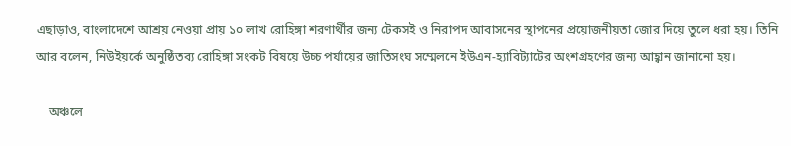এছাড়াও, বাংলাদেশে আশ্রয় নেওয়া প্রায় ১০ লাখ রোহিঙ্গা শরণার্থীর জন্য টেকসই ও নিরাপদ আবাসনের স্থাপনের প্রয়োজনীয়তা জোর দিয়ে তুলে ধরা হয়। তিনি আর বলেন, নিউইয়র্কে অনুষ্ঠিতব্য রোহিঙ্গা সংকট বিষয়ে উচ্চ পর্যায়ের জাতিসংঘ সম্মেলনে ইউএন-হ্যাবিট্যাটের অংশগ্রহণের জন্য আহ্বান জানানো হয়।

    অঞ্চলে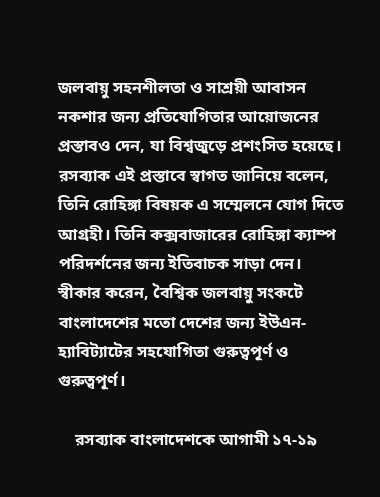জলবায়ু সহনশীলতা ও সাশ্রয়ী আবাসন নকশার জন্য প্রতিযোগিতার আয়োজনের প্রস্তাবও দেন, যা বিশ্বজুড়ে প্রশংসিত হয়েছে। রসব্যাক এই প্রস্তাবে স্বাগত জানিয়ে বলেন, তিনি রোহিঙ্গা বিষয়ক এ সম্মেলনে যোগ দিতে আগ্রহী। তিনি কক্সবাজারের রোহিঙ্গা ক্যাম্প পরিদর্শনের জন্য ইতিবাচক সাড়া দেন। স্বীকার করেন, বৈশ্বিক জলবায়ু সংকটে বাংলাদেশের মতো দেশের জন্য ইউএন-হ্যাবিট্যাটের সহযোগিতা গুরুত্বপূর্ণ ও গুরুত্বপূর্ণ।

    রসব্যাক বাংলাদেশকে আগামী ১৭-১৯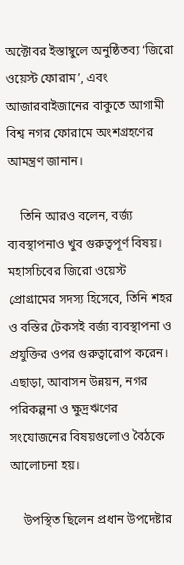অক্টোবর ইস্তাম্বুলে অনুষ্ঠিতব্য ‘জিরো ওয়েস্ট ফোরাম’, এবং আজারবাইজানের বাকুতে আগামী বিশ্ব নগর ফোরামে অংশগ্রহণের আমন্ত্রণ জানান।

    তিনি আরও বলেন, বর্জ্য ব্যবস্থাপনাও খুব গুরুত্বপূর্ণ বিষয়। মহাসচিবের জিরো ওয়েস্ট প্রোগ্রামের সদস্য হিসেবে, তিনি শহর ও বস্তির টেকসই বর্জ্য ব্যবস্থাপনা ও প্রযুক্তির ওপর গুরুত্বারোপ করেন। এছাড়া, আবাসন উন্নয়ন, নগর পরিকল্পনা ও ক্ষুদ্রঋণের সংযোজনের বিষয়গুলোও বৈঠকে আলোচনা হয়।

    উপস্থিত ছিলেন প্রধান উপদেষ্টার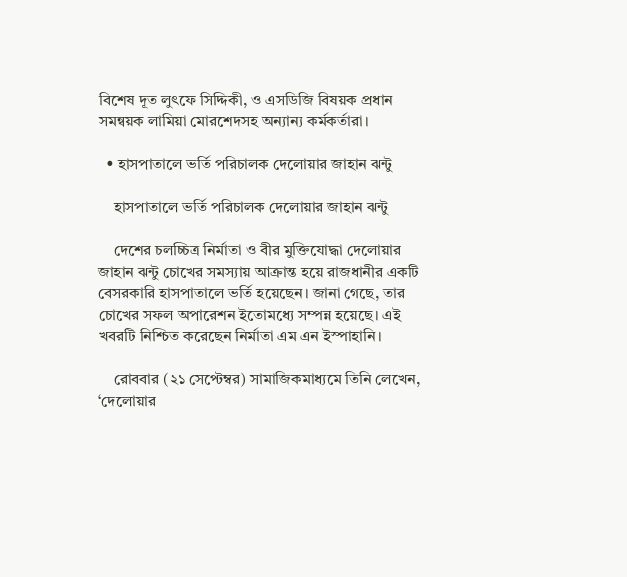বিশেষ দূত লুৎফে সিদ্দিকী, ও এসডিজি বিষয়ক প্রধান সমন্বয়ক লামিয়া মোরশেদসহ অন্যান্য কর্মকর্তারা।

  • হাসপাতালে ভর্তি পরিচালক দেলোয়ার জাহান ঝন্টু

    হাসপাতালে ভর্তি পরিচালক দেলোয়ার জাহান ঝন্টু

    দেশের চলচ্চিত্র নির্মাতা ও বীর মুক্তিযোদ্ধা দেলোয়ার জাহান ঝন্টু চোখের সমস্যায় আক্রান্ত হয়ে রাজধানীর একটি বেসরকারি হাসপাতালে ভর্তি হয়েছেন। জানা গেছে, তার চোখের সফল অপারেশন ইতোমধ্যে সম্পন্ন হয়েছে। এই খবরটি নিশ্চিত করেছেন নির্মাতা এম এন ইস্পাহানি।

    রোববার (২১ সেপ্টেম্বর) সামাজিকমাধ্যমে তিনি লেখেন, ‘দেলোয়ার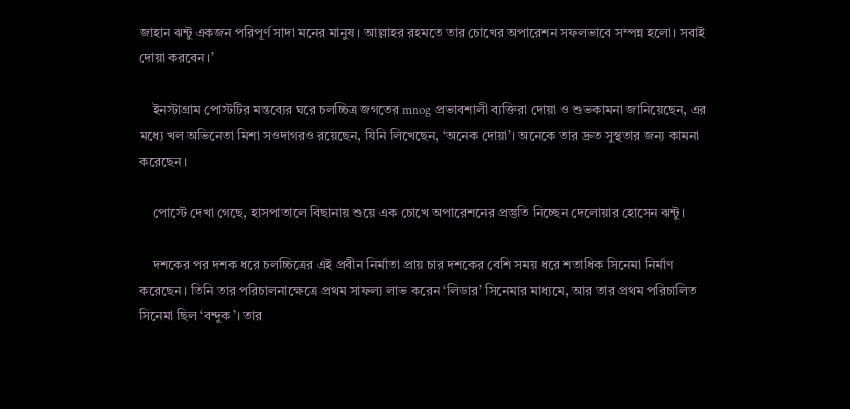জাহান ঝন্টু একজন পরিপূর্ণ সাদা মনের মানুষ। আল্লাহর রহমতে তার চোখের অপারেশন সফলভাবে সম্পন্ন হলো। সবাই দোয়া করবেন।’

    ইনস্টাগ্রাম পোস্টটির মন্তব্যের ঘরে চলচ্চিত্র জগতের mnog প্রভাবশালী ব্যক্তিরা দোয়া ও শুভকামনা জানিয়েছেন, এর মধ্যে খল অভিনেতা মিশা সওদাগরও রয়েছেন, যিনি লিখেছেন, ‘অনেক দোয়া’। অনেকে তার দ্রুত সুস্থতার জন্য কামনা করেছেন।

    পোস্টে দেখা গেছে, হাসপাতালে বিছানায় শুয়ে এক চোখে অপারেশনের প্রস্তুতি নিচ্ছেন দেলোয়ার হোসেন ঝন্টু।

    দশকের পর দশক ধরে চলচ্চিত্রের এই প্রবীন নির্মাতা প্রায় চার দশকের বেশি সময় ধরে শতাধিক সিনেমা নির্মাণ করেছেন। তিনি তার পরিচালনাক্ষেত্রে প্রথম সাফল্য লাভ করেন ‘লিডার’ সিনেমার মাধ্যমে, আর তার প্রথম পরিচালিত সিনেমা ছিল ‘বন্দুক’। তার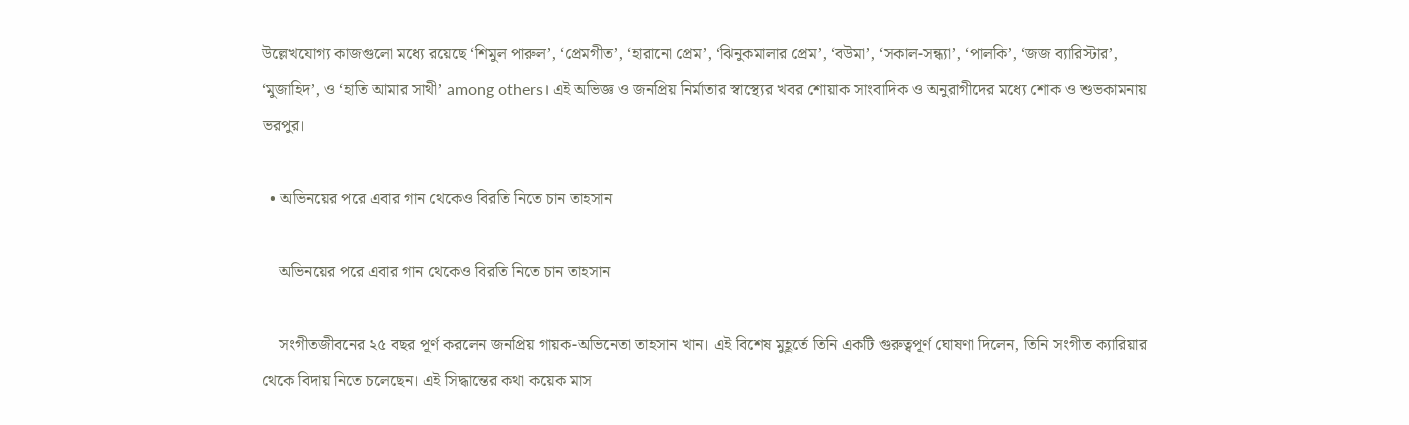উল্লেখযোগ্য কাজগুলো মধ্যে রয়েছে ‘শিমুল পারুল’, ‘প্রেমগীত’, ‘হারানো প্রেম’, ‘ঝিনুকমালার প্রেম’, ‘বউমা’, ‘সকাল-সন্ধ্যা’, ‘পালকি’, ‘জজ ব্যারিস্টার’, ‘মুজাহিদ’, ও ‘হাতি আমার সাথী’ among others। এই অভিজ্ঞ ও জনপ্রিয় নির্মাতার স্বাস্থ্যের খবর শোয়াক সাংবাদিক ও অনুরাগীদের মধ্যে শোক ও শুভকামনায় ভরপুর।

  • অভিনয়ের পরে এবার গান থেকেও বিরতি নিতে চান তাহসান

    অভিনয়ের পরে এবার গান থেকেও বিরতি নিতে চান তাহসান

    সংগীতজীবনের ২৫ বছর পূর্ণ করলেন জনপ্রিয় গায়ক-অভিনেতা তাহসান খান। এই বিশেষ মুহূর্তে তিনি একটি গুরুত্বপূর্ণ ঘোষণা দিলেন, তিনি সংগীত ক্যারিয়ার থেকে বিদায় নিতে চলেছেন। এই সিদ্ধান্তের কথা কয়েক মাস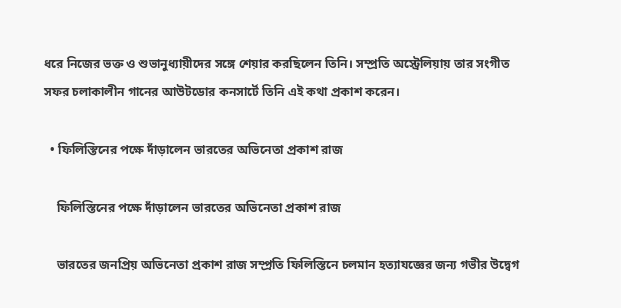ধরে নিজের ভক্ত ও শুভানুধ্যায়ীদের সঙ্গে শেয়ার করছিলেন তিনি। সম্প্রতি অস্ট্রেলিয়ায় তার সংগীত সফর চলাকালীন গানের আউটডোর কনসার্টে তিনি এই কথা প্রকাশ করেন।

  • ফিলিস্তিনের পক্ষে দাঁড়ালেন ভারতের অভিনেতা প্রকাশ রাজ

    ফিলিস্তিনের পক্ষে দাঁড়ালেন ভারতের অভিনেতা প্রকাশ রাজ

    ভারতের জনপ্রিয় অভিনেতা প্রকাশ রাজ সম্প্রতি ফিলিস্তিনে চলমান হত্যাযজ্ঞের জন্য গভীর উদ্বেগ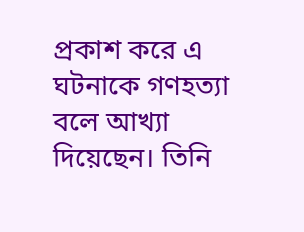প্রকাশ করে এ ঘটনাকে গণহত্যা বলে আখ্যা দিয়েছেন। তিনি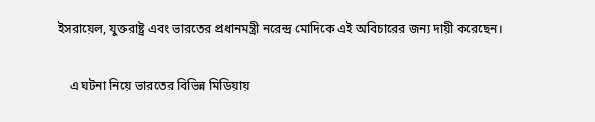ইসরায়েল, যুক্তরাষ্ট্র এবং ভারতের প্রধানমন্ত্রী নরেন্দ্র মোদিকে এই অবিচারের জন্য দায়ী করেছেন।

    এ ঘটনা নিয়ে ভারতের বিভিন্ন মিডিয়ায়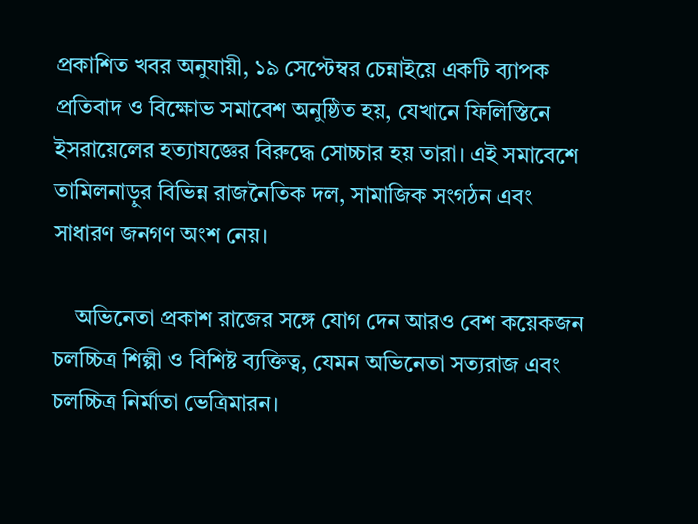প্রকাশিত খবর অনুযায়ী, ১৯ সেপ্টেম্বর চেন্নাইয়ে একটি ব্যাপক প্রতিবাদ ও বিক্ষোভ সমাবেশ অনুষ্ঠিত হয়, যেখানে ফিলিস্তিনে ইসরায়েলের হত্যাযজ্ঞের বিরুদ্ধে সোচ্চার হয় তারা। এই সমাবেশে তামিলনাড়ুর বিভিন্ন রাজনৈতিক দল, সামাজিক সংগঠন এবং সাধারণ জনগণ অংশ নেয়।

    অভিনেতা প্রকাশ রাজের সঙ্গে যোগ দেন আরও বেশ কয়েকজন চলচ্চিত্র শিল্পী ও বিশিষ্ট ব্যক্তিত্ব, যেমন অভিনেতা সত্যরাজ এবং চলচ্চিত্র নির্মাতা ভেত্রিমারন।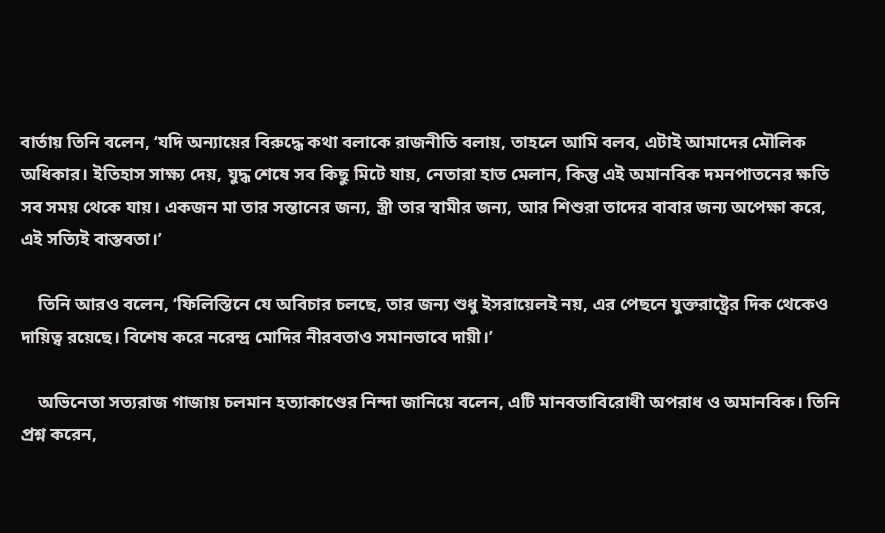বার্তায় তিনি বলেন, ‘যদি অন্যায়ের বিরুদ্ধে কথা বলাকে রাজনীতি বলায়, তাহলে আমি বলব, এটাই আমাদের মৌলিক অধিকার। ইতিহাস সাক্ষ্য দেয়, যুদ্ধ শেষে সব কিছু মিটে যায়, নেতারা হাত মেলান, কিন্তু এই অমানবিক দমনপাতনের ক্ষতি সব সময় থেকে যায়। একজন মা তার সন্তানের জন্য, স্ত্রী তার স্বামীর জন্য, আর শিশুরা তাদের বাবার জন্য অপেক্ষা করে, এই সত্যিই বাস্তবতা।’

    তিনি আরও বলেন, ‘ফিলিস্তিনে যে অবিচার চলছে, তার জন্য শুধু ইসরায়েলই নয়, এর পেছনে যুক্তরাষ্ট্রের দিক থেকেও দায়িত্ব রয়েছে। বিশেষ করে নরেন্দ্র মোদির নীরবতাও সমানভাবে দায়ী।’

    অভিনেতা সত্যরাজ গাজায় চলমান হত্যাকাণ্ডের নিন্দা জানিয়ে বলেন, এটি মানবতাবিরোধী অপরাধ ও অমানবিক। তিনি প্রশ্ন করেন,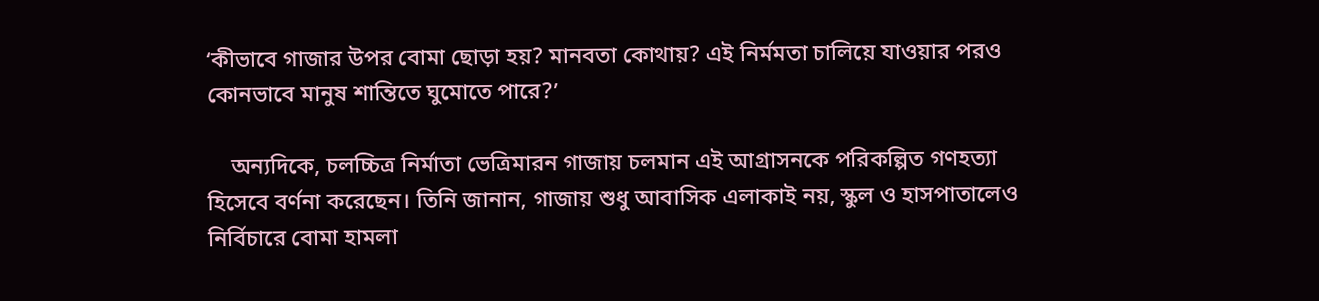‘কীভাবে গাজার উপর বোমা ছোড়া হয়? মানবতা কোথায়? এই নির্মমতা চালিয়ে যাওয়ার পরও কোনভাবে মানুষ শান্তিতে ঘুমোতে পারে?’

    অন্যদিকে, চলচ্চিত্র নির্মাতা ভেত্রিমারন গাজায় চলমান এই আগ্রাসনকে পরিকল্পিত গণহত্যা হিসেবে বর্ণনা করেছেন। তিনি জানান, গাজায় শুধু আবাসিক এলাকাই নয়, স্কুল ও হাসপাতালেও নির্বিচারে বোমা হামলা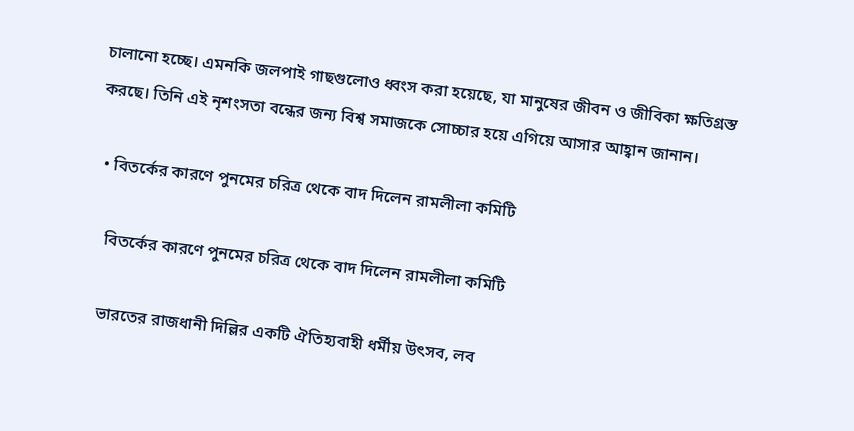চালানো হচ্ছে। এমনকি জলপাই গাছগুলোও ধ্বংস করা হয়েছে, যা মানুষের জীবন ও জীবিকা ক্ষতিগ্রস্ত করছে। তিনি এই নৃশংসতা বন্ধের জন্য বিশ্ব সমাজকে সোচ্চার হয়ে এগিয়ে আসার আহ্বান জানান।

  • বিতর্কের কারণে পুনমের চরিত্র থেকে বাদ দিলেন রামলীলা কমিটি

    বিতর্কের কারণে পুনমের চরিত্র থেকে বাদ দিলেন রামলীলা কমিটি

    ভারতের রাজধানী দিল্লির একটি ঐতিহ্যবাহী ধর্মীয় উৎসব, লব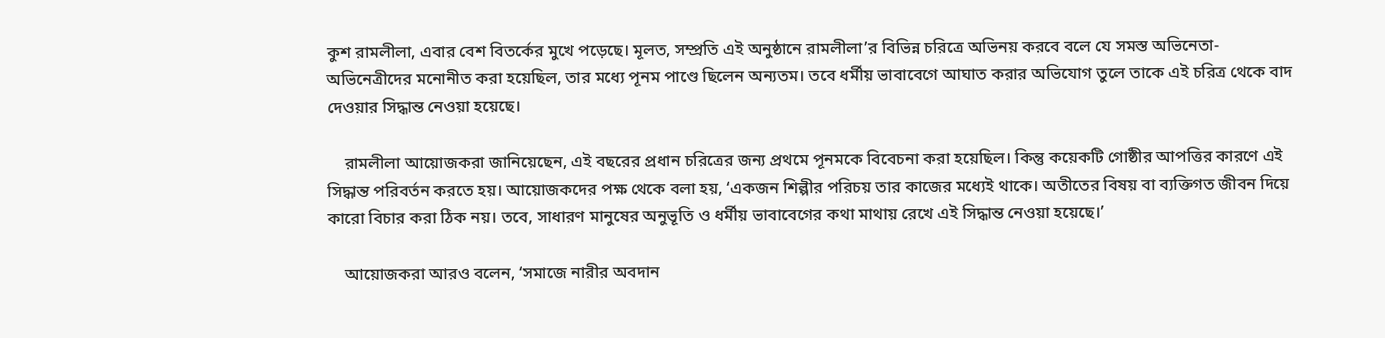কুশ রামলীলা, এবার বেশ বিতর্কের মুখে পড়েছে। মূলত, সম্প্রতি এই অনুষ্ঠানে রামলীলা’র বিভিন্ন চরিত্রে অভিনয় করবে বলে যে সমস্ত অভিনেতা-অভিনেত্রীদের মনোনীত করা হয়েছিল, তার মধ্যে পূনম পাণ্ডে ছিলেন অন্যতম। তবে ধর্মীয় ভাবাবেগে আঘাত করার অভিযোগ তুলে তাকে এই চরিত্র থেকে বাদ দেওয়ার সিদ্ধান্ত নেওয়া হয়েছে।

    রামলীলা আয়োজকরা জানিয়েছেন, এই বছরের প্রধান চরিত্রের জন্য প্রথমে পূনমকে বিবেচনা করা হয়েছিল। কিন্তু কয়েকটি গোষ্ঠীর আপত্তির কারণে এই সিদ্ধান্ত পরিবর্তন করতে হয়। আয়োজকদের পক্ষ থেকে বলা হয়, ‘একজন শিল্পীর পরিচয় তার কাজের মধ্যেই থাকে। অতীতের বিষয় বা ব্যক্তিগত জীবন দিয়ে কারো বিচার করা ঠিক নয়। তবে, সাধারণ মানুষের অনুভূতি ও ধর্মীয় ভাবাবেগের কথা মাথায় রেখে এই সিদ্ধান্ত নেওয়া হয়েছে।’

    আয়োজকরা আরও বলেন, ‘সমাজে নারীর অবদান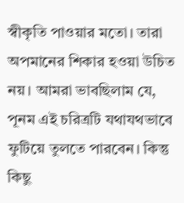স্বীকৃতি পাওয়ার মতো। তারা অপমানের শিকার হওয়া উচিত নয়। আমরা ভাবছিলাম যে, পূনম এই চরিত্রটি যথাযথভাবে ফুটিয়ে তুলতে পারবেন। কিন্তু কিছু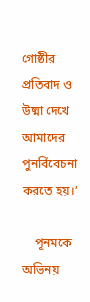গোষ্ঠীর প্রতিবাদ ও উষ্মা দেখে আমাদের পুনর্বিবেচনা করতে হয়।’

    পূনমকে অভিনয়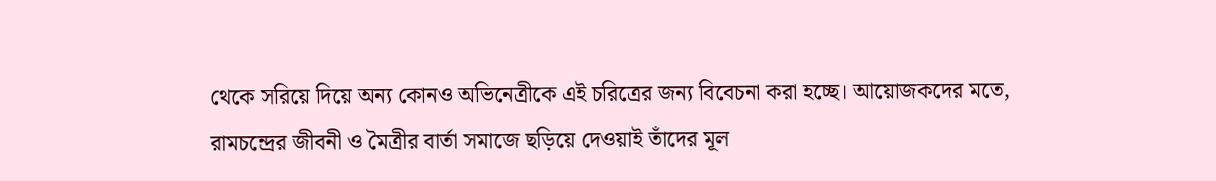থেকে সরিয়ে দিয়ে অন্য কোনও অভিনেত্রীকে এই চরিত্রের জন্য বিবেচনা করা হচ্ছে। আয়োজকদের মতে, রামচন্দ্রের জীবনী ও মৈত্রীর বার্তা সমাজে ছড়িয়ে দেওয়াই তাঁদের মূল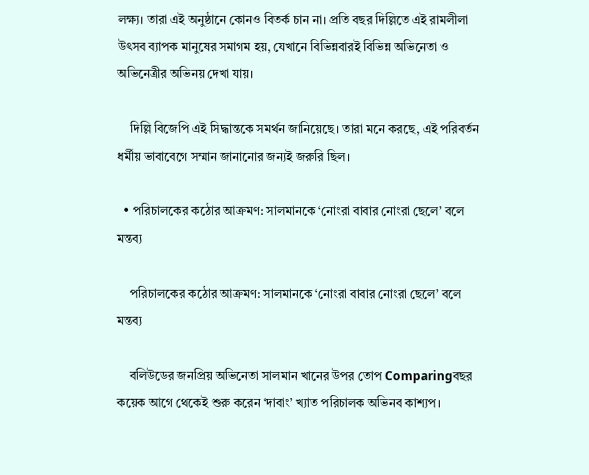লক্ষ্য। তারা এই অনুষ্ঠানে কোনও বিতর্ক চান না। প্রতি বছর দিল্লিতে এই রামলীলা উৎসব ব্যাপক মানুষের সমাগম হয়, যেখানে বিভিন্নবারই বিভিন্ন অভিনেতা ও অভিনেত্রীর অভিনয় দেখা যায়।

    দিল্লি বিজেপি এই সিদ্ধান্তকে সমর্থন জানিয়েছে। তারা মনে করছে, এই পরিবর্তন ধর্মীয় ভাবাবেগে সম্মান জানানোর জন্যই জরুরি ছিল।

  • পরিচালকের কঠোর আক্রমণ: সালমানকে ‘নোংরা বাবার নোংরা ছেলে’ বলে মন্তব্য

    পরিচালকের কঠোর আক্রমণ: সালমানকে ‘নোংরা বাবার নোংরা ছেলে’ বলে মন্তব্য

    বলিউডের জনপ্রিয় অভিনেতা সালমান খানের উপর তোপ Comparingবছর কয়েক আগে থেকেই শুরু করেন ‘দাবাং’ খ্যাত পরিচালক অভিনব কাশ্যপ।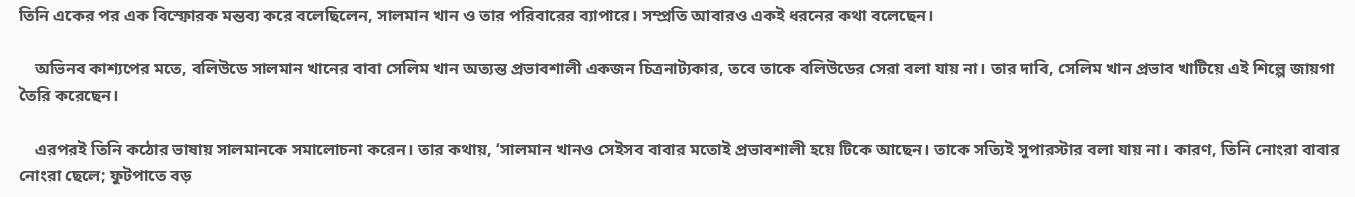তিনি একের পর এক বিস্ফোরক মন্তব্য করে বলেছিলেন, সালমান খান ও তার পরিবারের ব্যাপারে। সম্প্রতি আবারও একই ধরনের কথা বলেছেন।

    অভিনব কাশ্যপের মতে, বলিউডে সালমান খানের বাবা সেলিম খান অত্যন্ত প্রভাবশালী একজন চিত্রনাট্যকার, তবে তাকে বলিউডের সেরা বলা যায় না। তার দাবি, সেলিম খান প্রভাব খাটিয়ে এই শিল্পে জায়গা তৈরি করেছেন।

    এরপরই তিনি কঠোর ভাষায় সালমানকে সমালোচনা করেন। তার কথায়, ‘সালমান খানও সেইসব বাবার মতোই প্রভাবশালী হয়ে টিকে আছেন। তাকে সত্যিই সুপারস্টার বলা যায় না। কারণ, তিনি নোংরা বাবার নোংরা ছেলে; ফুটপাতে বড়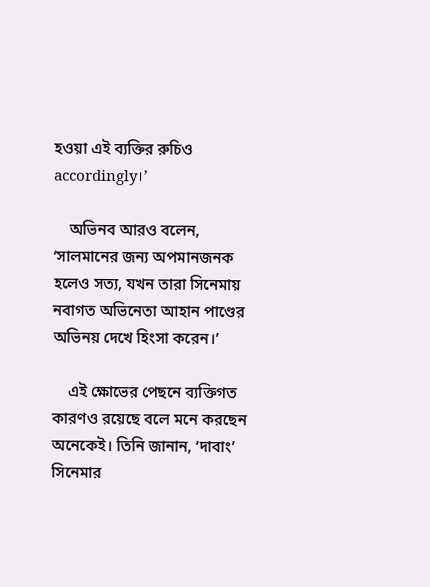হওয়া এই ব্যক্তির রুচিও accordingly।’

    অভিনব আরও বলেন, ‘সালমানের জন্য অপমানজনক হলেও সত্য, যখন তারা সিনেমায় নবাগত অভিনেতা আহান পাণ্ডের অভিনয় দেখে হিংসা করেন।’

    এই ক্ষোভের পেছনে ব্যক্তিগত কারণও রয়েছে বলে মনে করছেন অনেকেই। তিনি জানান, ‘দাবাং’ সিনেমার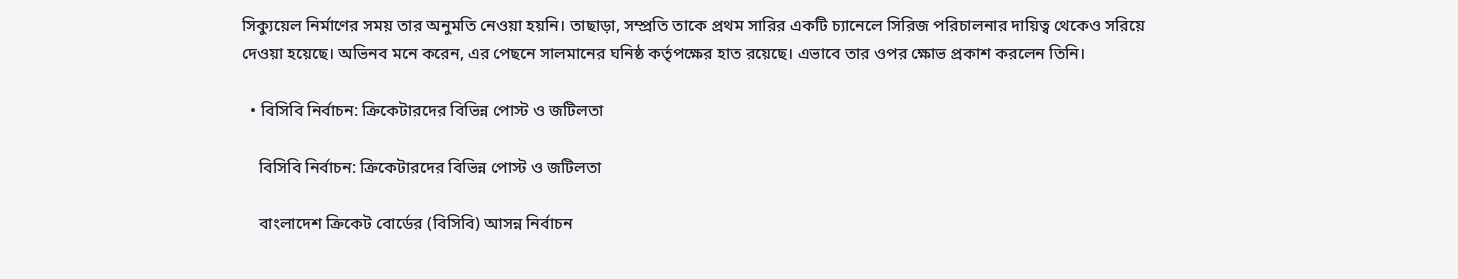সিক্যুয়েল নির্মাণের সময় তার অনুমতি নেওয়া হয়নি। তাছাড়া, সম্প্রতি তাকে প্রথম সারির একটি চ্যানেলে সিরিজ পরিচালনার দায়িত্ব থেকেও সরিয়ে দেওয়া হয়েছে। অভিনব মনে করেন, এর পেছনে সালমানের ঘনিষ্ঠ কর্তৃপক্ষের হাত রয়েছে। এভাবে তার ওপর ক্ষোভ প্রকাশ করলেন তিনি।

  • বিসিবি নির্বাচন: ক্রিকেটারদের বিভিন্ন পোস্ট ও জটিলতা

    বিসিবি নির্বাচন: ক্রিকেটারদের বিভিন্ন পোস্ট ও জটিলতা

    বাংলাদেশ ক্রিকেট বোর্ডের (বিসিবি) আসন্ন নির্বাচন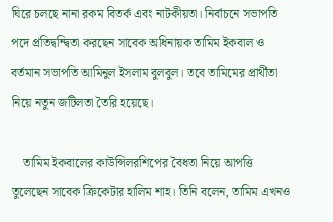ঘিরে চলছে নানা রকম বিতর্ক এবং নাটকীয়তা। নির্বাচনে সভাপতি পদে প্রতিদ্বন্দ্বিতা করছেন সাবেক অধিনায়ক তামিম ইকবাল ও বর্তমান সভাপতি আমিনুল ইসলাম বুলবুল। তবে তামিমের প্রার্থীতা নিয়ে নতুন জটিলতা তৈরি হয়েছে।

    তামিম ইকবালের কাউন্সিলরশিপের বৈধতা নিয়ে আপত্তি তুলেছেন সাবেক ক্রিকেটার হালিম শাহ। তিনি বলেন, তামিম এখনও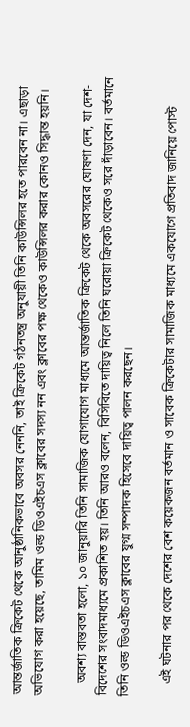আন্তর্জাতিক ক্রিকেট থেকে আনুষ্ঠানিকভাবে অবসর নেননি, তাই ক্রিকেট গঠনতন্ত্র অনুযায়ী তিনি কাউন্সিলর হতে পারবেন না। এছাড়া অভিযোগ করা হয়েছে, তামিম ওল্ড ডিওএইচএস ক্লাবের সদস্য নন এবং ক্লাবের পক্ষ থেকেও কাউন্সিলর করার কোনও সিদ্ধান্ত হয়নি।

    অবশ্য বাস্তবতা হলো, ১০ জানুয়ারি তিনি সামাজিক যোগাযোগ মাধ্যমে আন্তর্জাতিক ক্রিকেট থেকে অবসরের ঘোষণা দেন, যা দেশ-বিদেশের সংবাদমাধ্যমে প্রকাশিত হয়। তিনি আরও বলেন, বিসিবিতে দায়িত্ব নিলে তিনি ঘরোয়া ক্রিকেট থেকেও সরে দাঁড়াবেন। বর্তমানে তিনি ওল্ড ডিওএইচএস ক্লাবের যুগ্ম সম্পাদক হিসেবে দায়িত্ব পালন করছেন।

    এই ঘটনার পর থেকে দেশের বেশ কয়েকজন বর্তমান ও সাবেক ক্রিকেটার সামাজিক মাধ্যমে একযোগে প্রতিবাদ জানিয়ে পোস্ট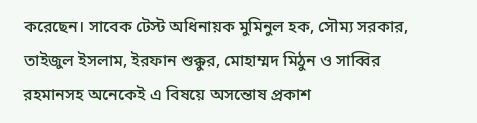করেছেন। সাবেক টেস্ট অধিনায়ক মুমিনুল হক, সৌম্য সরকার, তাইজুল ইসলাম, ইরফান শুক্কুর, মোহাম্মদ মিঠুন ও সাব্বির রহমানসহ অনেকেই এ বিষয়ে অসন্তোষ প্রকাশ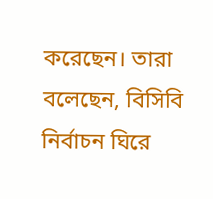করেছেন। তারা বলেছেন, বিসিবি নির্বাচন ঘিরে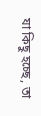যা কিছু হচ্ছে, তা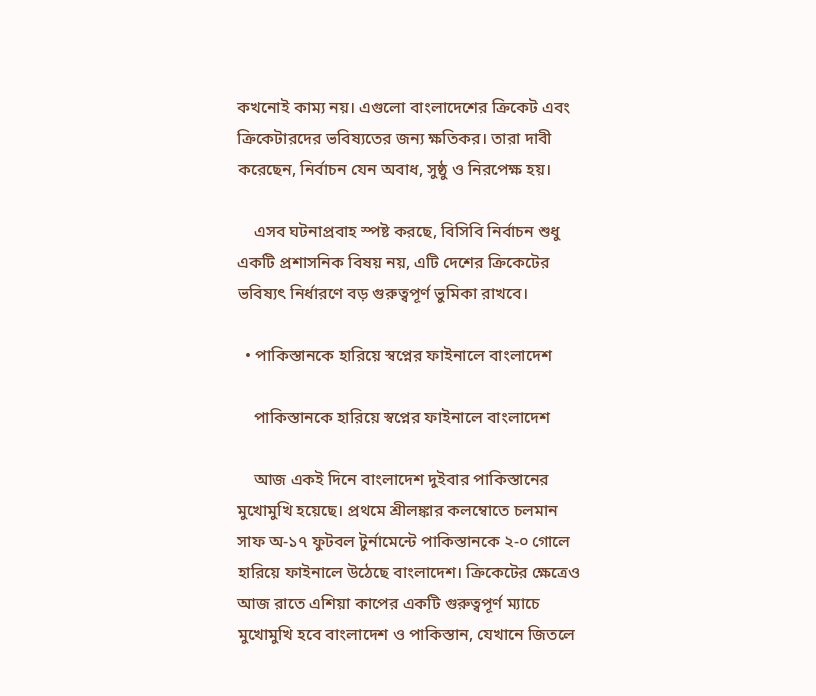কখনোই কাম্য নয়। এগুলো বাংলাদেশের ক্রিকেট এবং ক্রিকেটারদের ভবিষ্যতের জন্য ক্ষতিকর। তারা দাবী করেছেন, নির্বাচন যেন অবাধ, সুষ্ঠু ও নিরপেক্ষ হয়।

    এসব ঘটনাপ্রবাহ স্পষ্ট করছে, বিসিবি নির্বাচন শুধু একটি প্রশাসনিক বিষয় নয়, এটি দেশের ক্রিকেটের ভবিষ্যৎ নির্ধারণে বড় গুরুত্বপূর্ণ ভুমিকা রাখবে।

  • পাকিস্তানকে হারিয়ে স্বপ্নের ফাইনালে বাংলাদেশ

    পাকিস্তানকে হারিয়ে স্বপ্নের ফাইনালে বাংলাদেশ

    আজ একই দিনে বাংলাদেশ দুইবার পাকিস্তানের মুখোমুখি হয়েছে। প্রথমে শ্রীলঙ্কার কলম্বোতে চলমান সাফ অ-১৭ ফুটবল টুর্নামেন্টে পাকিস্তানকে ২-০ গোলে হারিয়ে ফাইনালে উঠেছে বাংলাদেশ। ক্রিকেটের ক্ষেত্রেও আজ রাতে এশিয়া কাপের একটি গুরুত্বপূর্ণ ম্যাচে মুখোমুখি হবে বাংলাদেশ ও পাকিস্তান, যেখানে জিতলে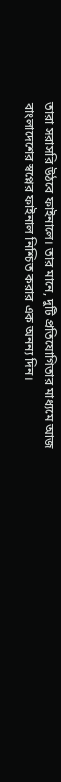তারা সরাসরি উঠবে ফাইনালে। তার মানে, দুটি প্রতিযোগিতার মাধ্যমে আজ বাংলাদেশের স্বপ্নের ফাইনাল নিশ্চিত করার এক অনন্য দিন।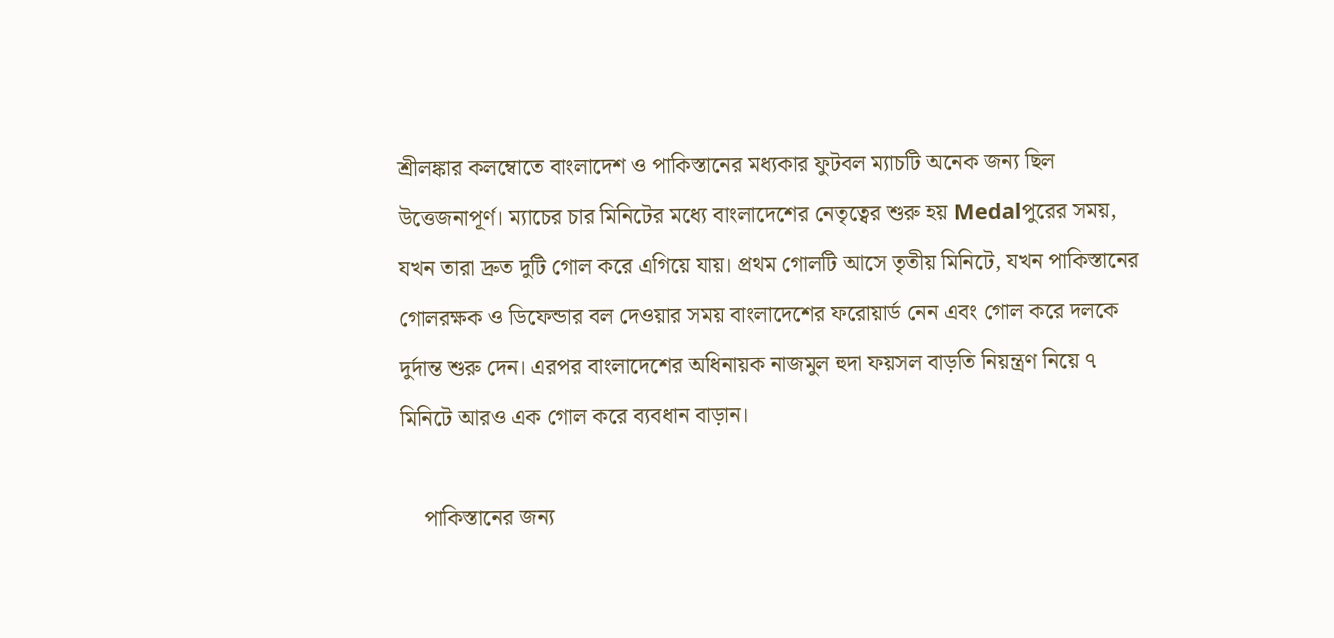শ্রীলঙ্কার কলম্বোতে বাংলাদেশ ও পাকিস্তানের মধ্যকার ফুটবল ম্যাচটি অনেক জন্য ছিল উত্তেজনাপূর্ণ। ম্যাচের চার মিনিটের মধ্যে বাংলাদেশের নেতৃত্বের শুরু হয় Medalপুরের সময়, যখন তারা দ্রুত দুটি গোল করে এগিয়ে যায়। প্রথম গোলটি আসে তৃতীয় মিনিটে, যখন পাকিস্তানের গোলরক্ষক ও ডিফেন্ডার বল দেওয়ার সময় বাংলাদেশের ফরোয়ার্ড নেন এবং গোল করে দলকে দুর্দান্ত শুরু দেন। এরপর বাংলাদেশের অধিনায়ক নাজমুল হুদা ফয়সল বাড়তি নিয়ন্ত্রণ নিয়ে ৭ মিনিটে আরও এক গোল করে ব্যবধান বাড়ান।

    পাকিস্তানের জন্য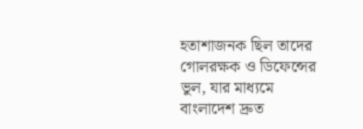হতাশাজনক ছিল তাদের গোলরক্ষক ও ডিফেন্সের ভুল, যার মাধ্যমে বাংলাদেশ দ্রুত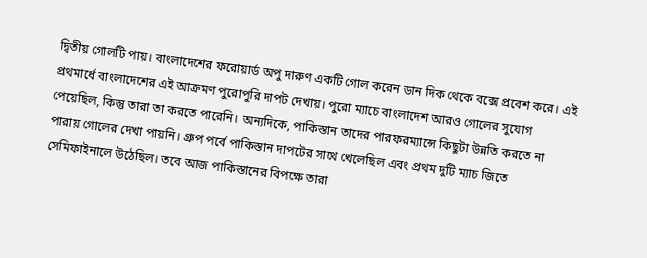দ্বিতীয় গোলটি পায়। বাংলাদেশের ফরোয়ার্ড অপু দারুণ একটি গোল করেন ডান দিক থেকে বক্সে প্রবেশ করে। এই প্রথমার্ধে বাংলাদেশের এই আক্রমণ পুরোপুরি দাপট দেখায়। পুরো ম্যাচে বাংলাদেশ আরও গোলের সুযোগ পেয়েছিল, কিন্তু তারা তা করতে পারেনি। অন্যদিকে, পাকিস্তান তাদের পারফরম্যান্সে কিছুটা উন্নতি করতে না পারায় গোলের দেখা পায়নি। গ্রুপ পর্বে পাকিস্তান দাপটের সাথে খেলেছিল এবং প্রথম দুটি ম্যাচ জিতে সেমিফাইনালে উঠেছিল। তবে আজ পাকিস্তানের বিপক্ষে তারা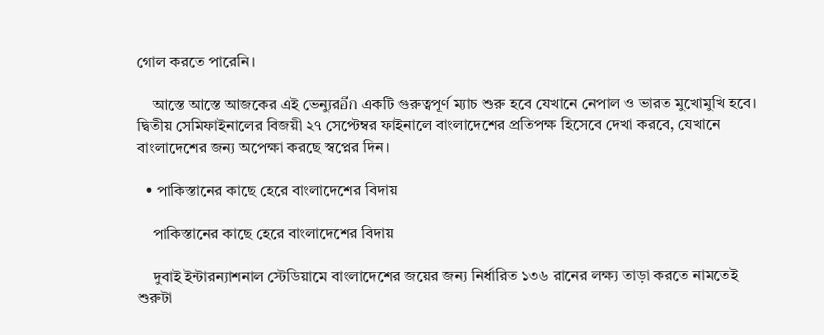গোল করতে পারেনি।

    আস্তে আস্তে আজকের এই ভেন্যুরอีก একটি গুরুত্বপূর্ণ ম্যাচ শুরু হবে যেখানে নেপাল ও ভারত মুখোমুখি হবে। দ্বিতীয় সেমিফাইনালের বিজয়ী ২৭ সেপ্টেম্বর ফাইনালে বাংলাদেশের প্রতিপক্ষ হিসেবে দেখা করবে, যেখানে বাংলাদেশের জন্য অপেক্ষা করছে স্বপ্নের দিন।

  • পাকিস্তানের কাছে হেরে বাংলাদেশের বিদায়

    পাকিস্তানের কাছে হেরে বাংলাদেশের বিদায়

    দুবাই ইন্টারন্যাশনাল স্টেডিয়ামে বাংলাদেশের জয়ের জন্য নির্ধারিত ১৩৬ রানের লক্ষ্য তাড়া করতে নামতেই শুরুটা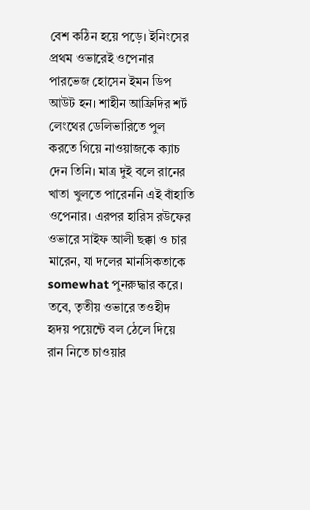বেশ কঠিন হয়ে পড়ে। ইনিংসের প্রথম ওভারেই ওপেনার পারভেজ হোসেন ইমন ডিপ আউট হন। শাহীন আফ্রিদির শর্ট লেংথের ডেলিভারিতে পুল করতে গিয়ে নাওয়াজকে ক্যাচ দেন তিনি। মাত্র দুই বলে রানের খাতা খুলতে পারেননি এই বাঁহাতি ওপেনার। এরপর হারিস রউফের ওভারে সাইফ আলী ছক্কা ও চার মারেন, যা দলের মানসিকতাকে somewhat পুনরুদ্ধার করে। তবে, তৃতীয় ওভারে তওহীদ হৃদয় পয়েন্টে বল ঠেলে দিয়ে রান নিতে চাওয়ার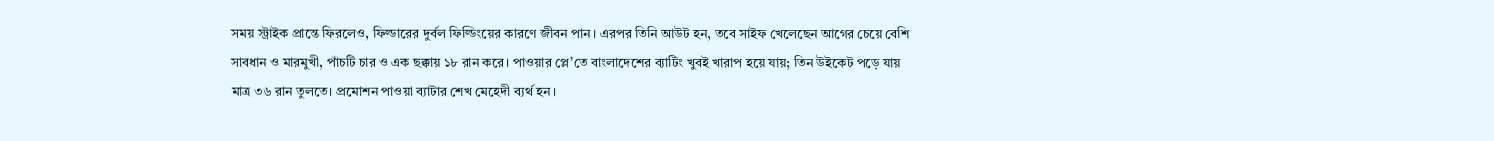সময় স্ট্রাইক প্রান্তে ফিরলেও, ফিল্ডারের দুর্বল ফিল্ডিংয়ের কারণে জীবন পান। এরপর তিনি আউট হন, তবে সাইফ খেলেছেন আগের চেয়ে বেশি সাবধান ও মারমুখী, পাঁচটি চার ও এক ছক্কায় ১৮ রান করে। পাওয়ার প্লে’তে বাংলাদেশের ব্যাটিং খুবই খারাপ হয়ে যায়; তিন উইকেট পড়ে যায় মাত্র ৩৬ রান তুলতে। প্রমোশন পাওয়া ব্যাটার শেখ মেহেদী ব্যর্থ হন।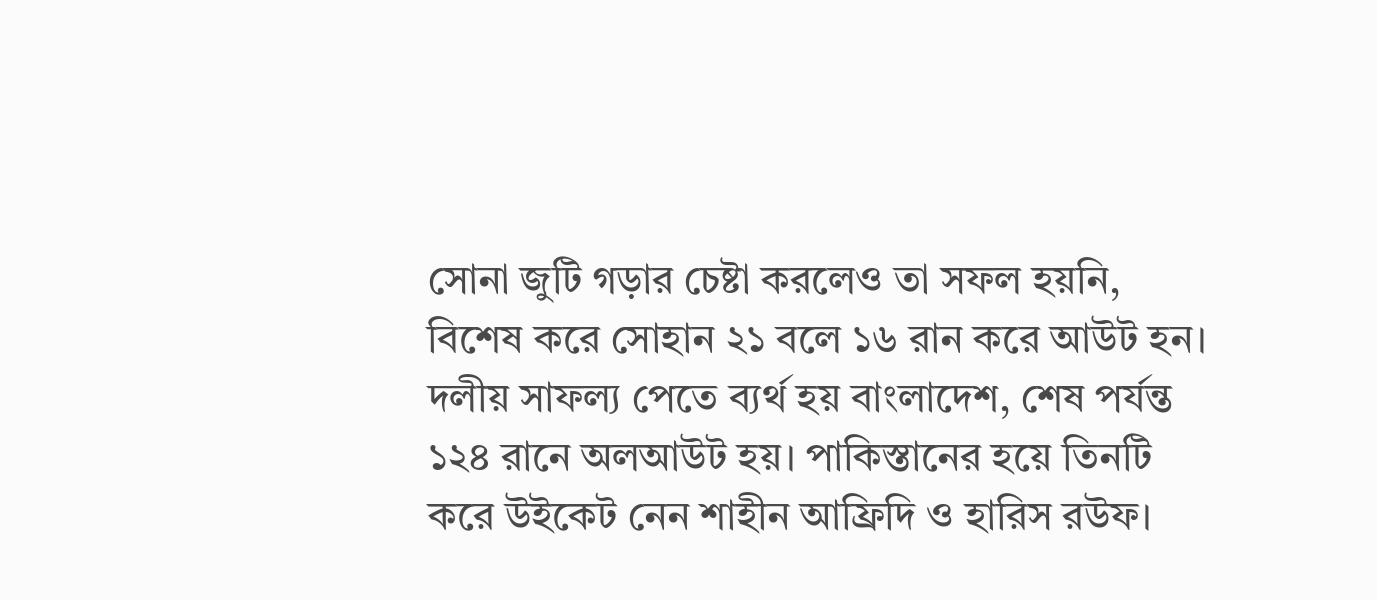সোনা জুটি গড়ার চেষ্টা করলেও তা সফল হয়নি, বিশেষ করে সোহান ২১ বলে ১৬ রান করে আউট হন। দলীয় সাফল্য পেতে ব্যর্থ হয় বাংলাদেশ, শেষ পর্যন্ত ১২৪ রানে অলআউট হয়। পাকিস্তানের হয়ে তিনটি করে উইকেট নেন শাহীন আফ্রিদি ও হারিস রউফ।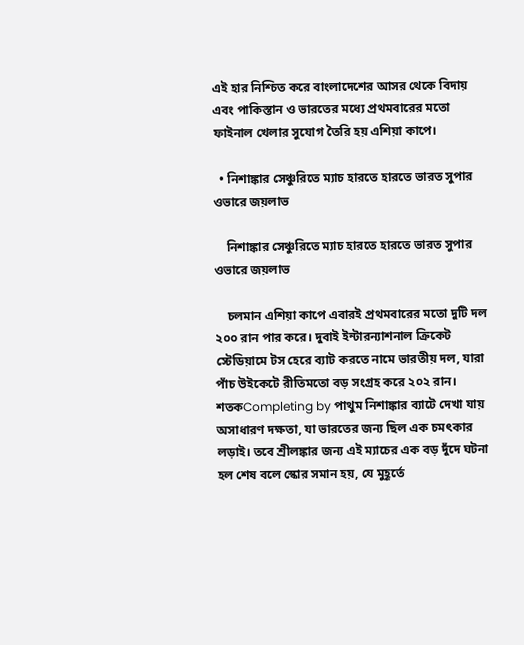এই হার নিশ্চিত করে বাংলাদেশের আসর থেকে বিদায় এবং পাকিস্তান ও ভারতের মধ্যে প্রথমবারের মতো ফাইনাল খেলার সুযোগ তৈরি হয় এশিয়া কাপে।

  • নিশাঙ্কার সেঞ্চুরিতে ম্যাচ হারতে হারতে ভারত সুপার ওভারে জয়লাভ

    নিশাঙ্কার সেঞ্চুরিতে ম্যাচ হারতে হারতে ভারত সুপার ওভারে জয়লাভ

    চলমান এশিয়া কাপে এবারই প্রথমবারের মতো দুটি দল ২০০ রান পার করে। দুবাই ইন্টারন্যাশনাল ক্রিকেট স্টেডিয়ামে টস হেরে ব্যাট করতে নামে ভারতীয় দল, যারা পাঁচ উইকেটে রীতিমতো বড় সংগ্রহ করে ২০২ রান। শতকCompleting by পাথুম নিশাঙ্কার ব্যাটে দেখা যায় অসাধারণ দক্ষতা, যা ভারতের জন্য ছিল এক চমৎকার লড়াই। তবে শ্রীলঙ্কার জন্য এই ম্যাচের এক বড় দুঁদে ঘটনা হল শেষ বলে স্কোর সমান হয়, যে মুহূর্তে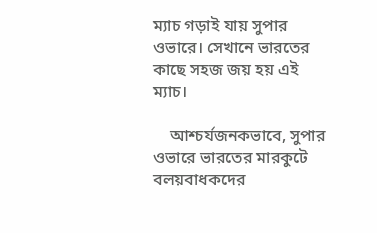ম্যাচ গড়াই যায় সুপার ওভারে। সেখানে ভারতের কাছে সহজ জয় হয় এই ম্যাচ।

    আশ্চর্যজনকভাবে, সুপার ওভারে ভারতের মারকুটে বলয়বাধকদের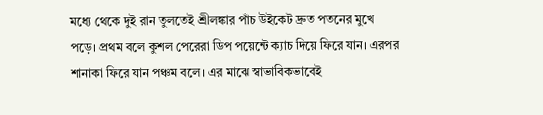মধ্যে থেকে দুই রান তুলতেই শ্রীলঙ্কার পাঁচ উইকেট দ্রুত পতনের মুখে পড়ে। প্রথম বলে কুশল পেরেরা ডিপ পয়েন্টে ক্যাচ দিয়ে ফিরে যান। এরপর শানাকা ফিরে যান পঞ্চম বলে। এর মাঝে স্বাভাবিকভাবেই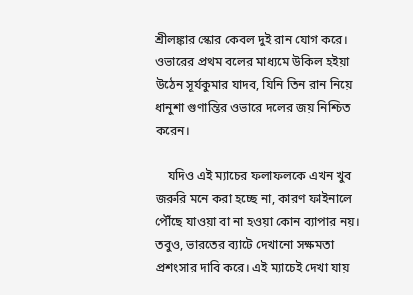শ্রীলঙ্কার স্কোর কেবল দুই রান যোগ করে। ওভারের প্রথম বলের মাধ্যমে উকিল হইয়া উঠেন সূর্যকুমার যাদব, যিনি তিন রান নিয়ে ধানুশা গুণান্তির ওভারে দলের জয় নিশ্চিত করেন।

    যদিও এই ম্যাচের ফলাফলকে এখন খুব জরুরি মনে করা হচ্ছে না, কারণ ফাইনালে পৌঁছে যাওয়া বা না হওয়া কোন ব্যাপার নয়। তবুও, ভারতের ব্যাটে দেখানো সক্ষমতা প্রশংসার দাবি করে। এই ম্যাচেই দেখা যায়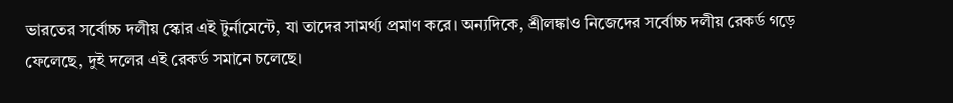ভারতের সর্বোচ্চ দলীয় স্কোর এই টুর্নামেন্টে, যা তাদের সামর্থ্য প্রমাণ করে। অন্যদিকে, শ্রীলঙ্কাও নিজেদের সর্বোচ্চ দলীয় রেকর্ড গড়ে ফেলেছে, দুই দলের এই রেকর্ড সমানে চলেছে।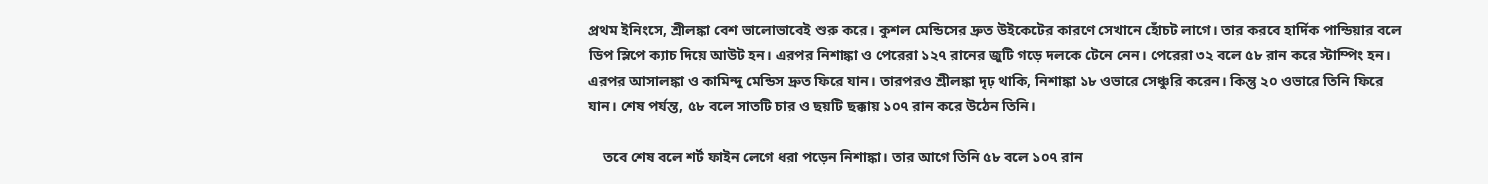প্রথম ইনিংসে, শ্রীলঙ্কা বেশ ভালোভাবেই শুরু করে। কুশল মেন্ডিসের দ্রুত উইকেটের কারণে সেখানে হোঁচট লাগে। তার করবে হার্দিক পান্ডিয়ার বলে ডিপ স্লিপে ক্যাচ দিয়ে আউট হন। এরপর নিশাঙ্কা ও পেরেরা ১২৭ রানের জুটি গড়ে দলকে টেনে নেন। পেরেরা ৩২ বলে ৫৮ রান করে স্টাম্পিং হন। এরপর আসালঙ্কা ও কামিন্দু মেন্ডিস দ্রুত ফিরে যান। তারপরও শ্রীলঙ্কা দৃঢ় থাকি, নিশাঙ্কা ১৮ ওভারে সেঞ্চুরি করেন। কিন্তু ২০ ওভারে তিনি ফিরে যান। শেষ পর্যন্ত, ৫৮ বলে সাতটি চার ও ছয়টি ছক্কায় ১০৭ রান করে উঠেন তিনি।

    তবে শেষ বলে শর্ট ফাইন লেগে ধরা পড়েন নিশাঙ্কা। তার আগে তিনি ৫৮ বলে ১০৭ রান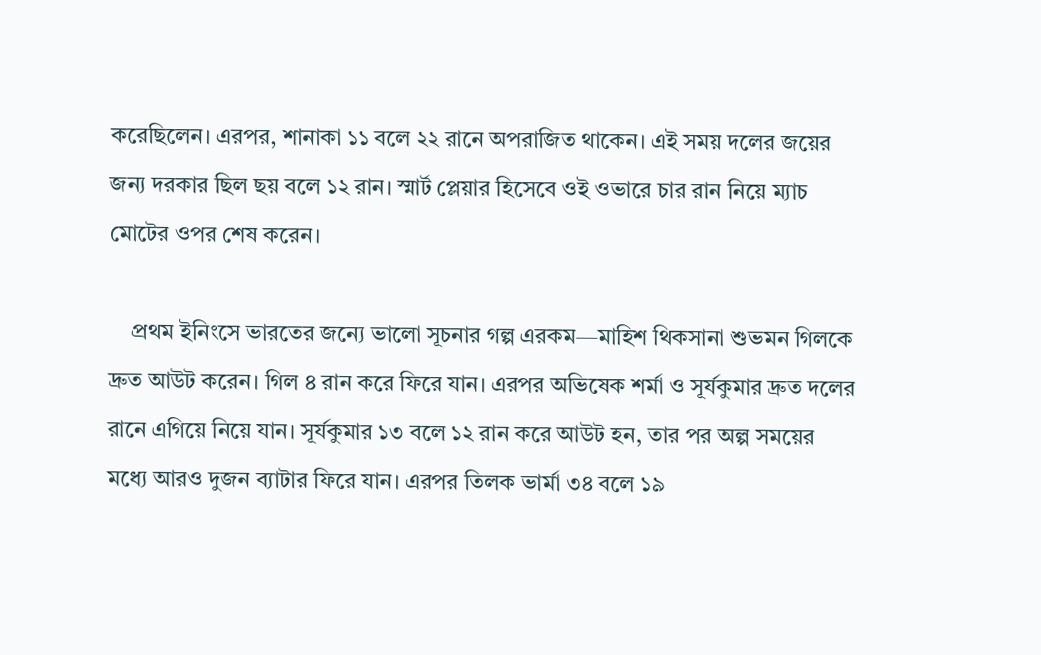করেছিলেন। এরপর, শানাকা ১১ বলে ২২ রানে অপরাজিত থাকেন। এই সময় দলের জয়ের জন্য দরকার ছিল ছয় বলে ১২ রান। স্মার্ট প্লেয়ার হিসেবে ওই ওভারে চার রান নিয়ে ম্যাচ মোটের ওপর শেষ করেন।

    প্রথম ইনিংসে ভারতের জন্যে ভালো সূচনার গল্প এরকম—মাহিশ থিকসানা শুভমন গিলকে দ্রুত আউট করেন। গিল ৪ রান করে ফিরে যান। এরপর অভিষেক শর্মা ও সূর্যকুমার দ্রুত দলের রানে এগিয়ে নিয়ে যান। সূর্যকুমার ১৩ বলে ১২ রান করে আউট হন, তার পর অল্প সময়ের মধ্যে আরও দুজন ব্যাটার ফিরে যান। এরপর তিলক ভার্মা ৩৪ বলে ১৯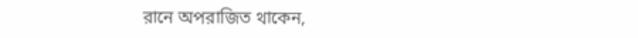রানে অপরাজিত থাকেন,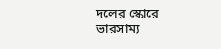দলের স্কোরে ভারসাম্য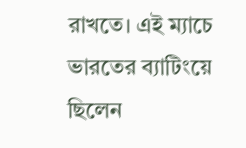রাখতে। এই ম্যাচে ভারতের ব্যাটিংয়ে ছিলেন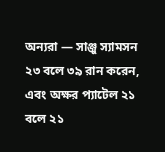অন্যরা — সাঞ্জু স্যামসন ২৩ বলে ৩৯ রান করেন, এবং অক্ষর প্যাটেল ২১ বলে ২১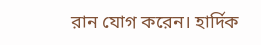রান যোগ করেন। হার্দিক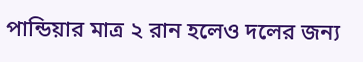পান্ডিয়ার মাত্র ২ রান হলেও দলের জন্য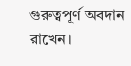গুরুত্বপূর্ণ অবদান রাখেন।